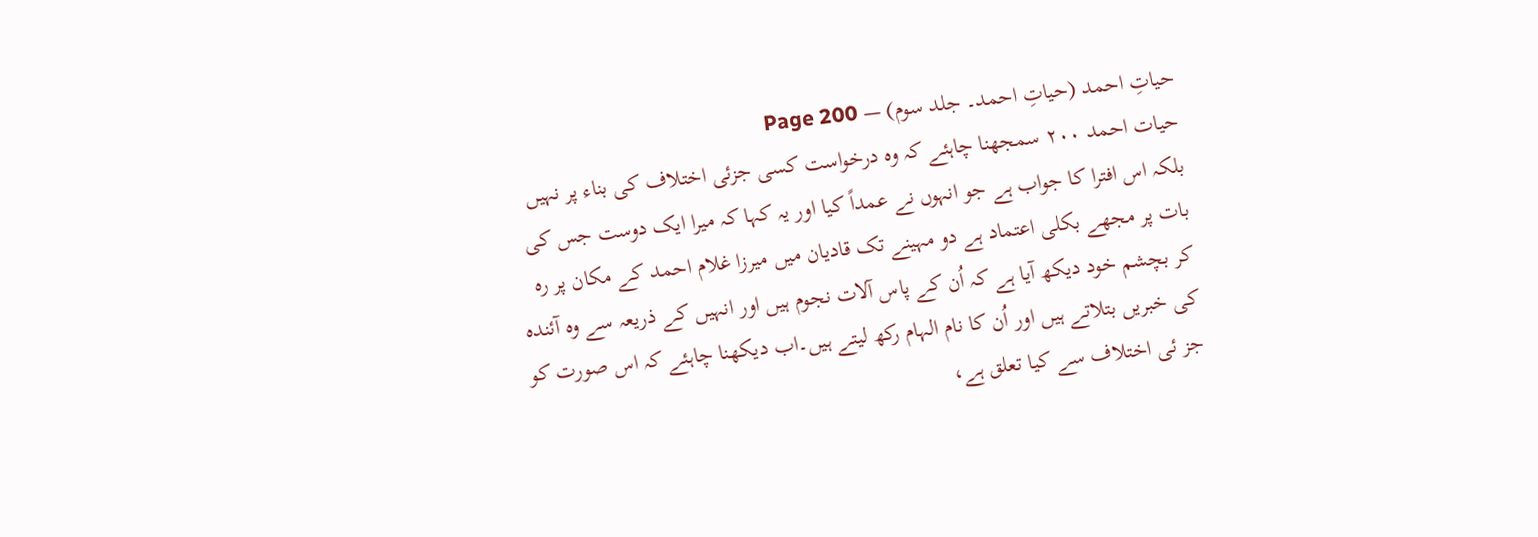حیاتِ احمد (حیاتِ احمد۔ جلد سوم) — Page 200
حیات احمد ۲۰۰ سمجھنا چاہئے کہ وہ درخواست کسی جزئی اختلاف کی بناء پر نہیں بلکہ اس افترا کا جواب ہے جو انہوں نے عمداً کیا اور یہ کہا کہ میرا ایک دوست جس کی بات پر مجھے بکلی اعتماد ہے دو مہینے تک قادیان میں میرزا غلام احمد کے مکان پر رہ کر بچشم خود دیکھ آیا ہے کہ اُن کے پاس آلات نجوم ہیں اور انہیں کے ذریعہ سے وہ آئندہ کی خبریں بتلاتے ہیں اور اُن کا نام الہام رکھ لیتے ہیں۔اب دیکھنا چاہئے کہ اس صورت کو جز ئی اختلاف سے کیا تعلق ہے،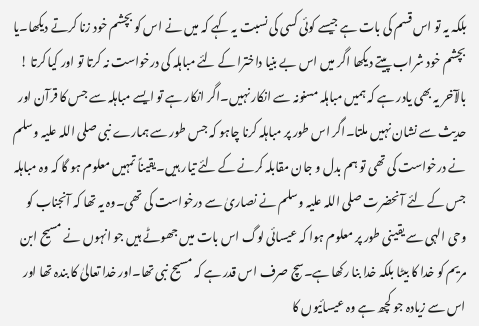بلکہ یہ تو اس قسم کی بات ہے جیسے کوئی کسی کی نسبت یہ کہے کہ میں نے اس کو بچشم خود زنا کرتے دیکھا۔یا بچشم خود شراب پیتے دیکھا اگر میں اس بے بنیا داخترا کے لئے مباہلہ کی درخواست نہ کرتا تو اور کیا کرتا ! بالآخر یہ بھی یادر ہے کہ ہمیں مباہلہ مسنونہ سے انکار نہیں۔اگر انکار ہے تو ایسے مباہلہ سے جس کا قرآن اور حدیث سے نشان نہیں ملتا۔اگر اس طور پر مباہلہ کرنا چاہو کہ جس طور سے ہمارے نبی صلی اللہ علیہ وسلم نے درخواست کی تھی تو ہم بدل و جان مقابلہ کرنے کے لئے تیار ہیں۔یقیناً تمہیں معلوم ہو گا کہ وہ مباہلہ جس کے لئے آنحضرت صلی اللہ علیہ وسلم نے نصاریٰ سے درخواست کی تھی۔وہ یہ تھا کہ آنجناب کو وحی الہی سے یقینی طور پر معلوم ہوا کہ عیسائی لوگ اس بات میں جھوٹے ہیں جو انہوں نے مسیح ابن مریم کو خدا کا بیٹا بلکہ خدا بنا رکھا ہے۔سچ صرف اس قدر ہے کہ مسیح نبی تھا۔اور خدا تعالیٰ کا بندہ تھا اور اس سے زیادہ جو کچھ ہے وہ عیسائیوں کا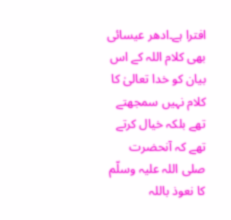افترا ہے۔ادھر عیسائی بھی کلام اللہ کے اس بیان کو خدا تعالیٰ کا کلام نہیں سمجھتے تھے بلکہ خیال کرتے تھے کہ آنحضرت صلی اللہ علیہ وسلّم کا نعوذ باللہ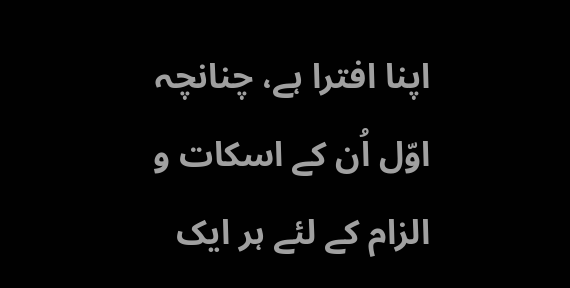اپنا افترا ہے، چنانچہ اوّل اُن کے اسکات و الزام کے لئے ہر ایک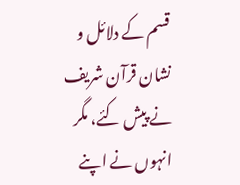قسم کے دلائل و نشان قرآن شریف نے پیش کئے، مگر انہوں نے اپنے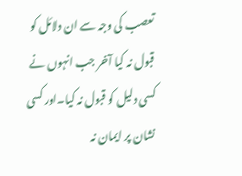تعصب کی وجہ سے ان دلائل کو قبول نہ کیا آخر جب انہوں نے کسی دلیل کو قبول نہ کیا۔اور کسی نشان پر ایمان نہ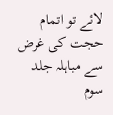لائے تو اتمام حجت کی غرض سے مباہلہ جلد سوم